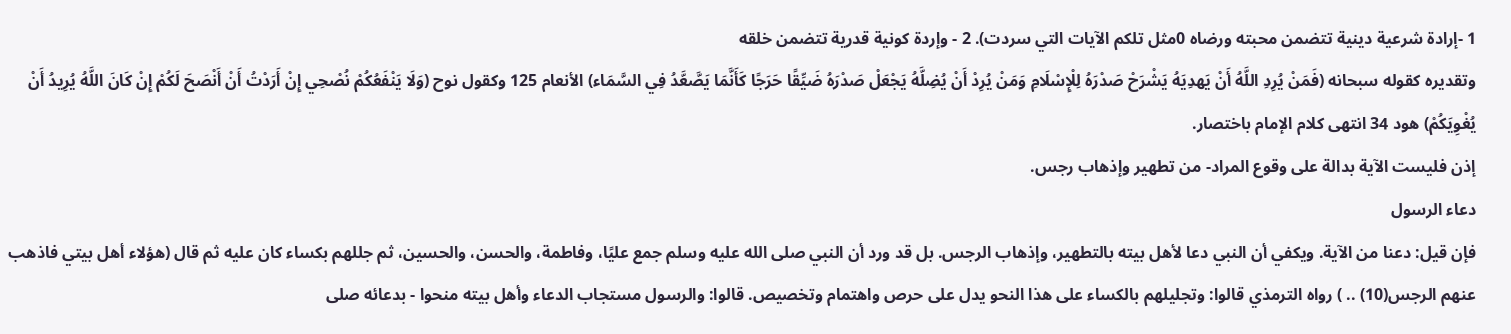1 -إرادة شرعية دينية تتضمن محبته ورضاه 0مثل تلكم الآيات التي سردت). 2 - وإردة كونية قدرية تتضمن خلقه
وتقديره كقوله سبحانه (فَمَنْ يُرِدِ اللَّهُ أَنْ يَهدِيَهُ يَشْرَحْ صَدْرَهُ لِلْإِسْلَامِ وَمَنْ يُرِدْ أَنْ يُضِلَّهُ يَجْعَلْ صَدْرَهُ ضَيِّقًا حَرَجًا كَأَنَّمَا يَصَّعَّدُ فِي السَّمَاء) الأنعام 125 وكقول نوح (وَلَا يَنْفَعُكُمْ نُصْحِي إِنْ أَرَدْتُ أَنْ أَنْصَحَ لَكُمْ إِنْ كَانَ اللَّهُ يُرِيدُ أَنْ يُغْوِيَكُمْ) هود 34 انتهى كلام الإمام باختصار.
إذن فليست الآية بدالة على وقوع المراد- من تطهير وإذهاب رجس.
دعاء الرسول
فإن قيل: دعنا من الآية. ويكفي أن النبي دعا لأهل بيته بالتطهير، وإذهاب الرجس. بل قد ورد أن النبي صلى الله عليه وسلم جمع عليًا، وفاطمة، والحسن، والحسين، ثم جللهم بكساء كان عليه ثم قال (هؤلاء أهل بيتي فاذهب عنهم الرجس(10) .. ) رواه الترمذي قالوا: وتجليلهم بالكساء على هذا النحو يدل على حرص واهتمام وتخصيص. قالوا: والرسول مستجاب الدعاء وأهل بيته منحوا - بدعائه صلى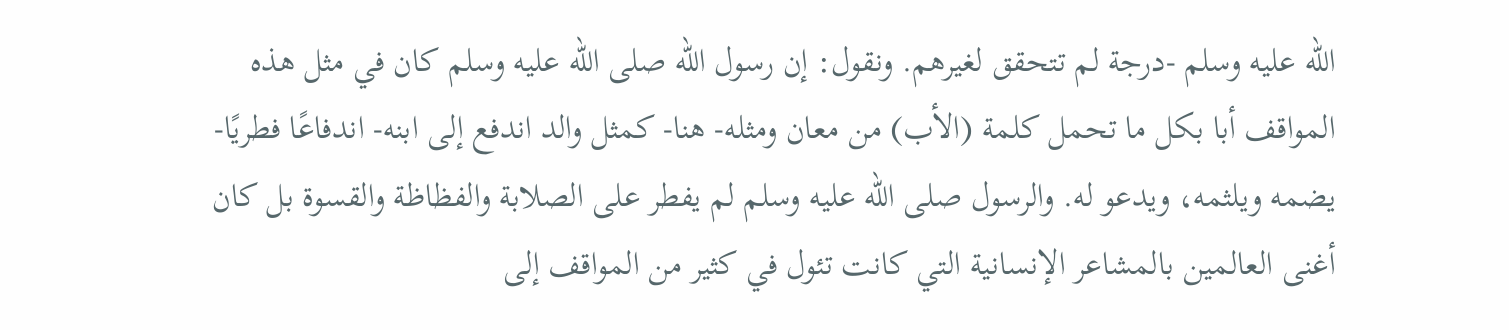الله عليه وسلم -درجة لم تتحقق لغيرهم. ونقول: إن رسول الله صلى الله عليه وسلم كان في مثل هذه المواقف أبا بكل ما تحمل كلمة (الأب) من معان ومثله- هنا- كمثل والد اندفع إلى ابنه- اندفاعًا فطريًا- يضمه ويلثمه، ويدعو له. والرسول صلى الله عليه وسلم لم يفطر على الصلابة والفظاظة والقسوة بل كان أغنى العالمين بالمشاعر الإنسانية التي كانت تئول في كثير من المواقف إلى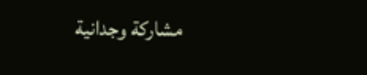مشاركة وجدانية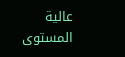عالية المستوى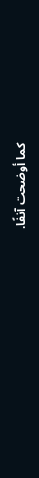كما أوضحت آنفًا.